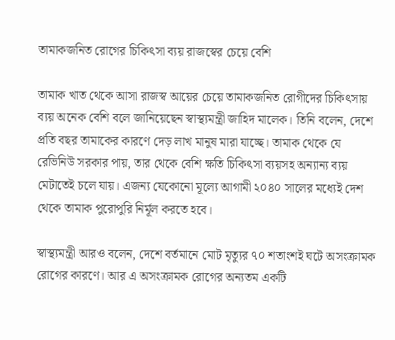তামাকজনিত রোগের চিকিৎসা ব্যয় রাজস্বের চেয়ে বেশি

তামাক খাত থেকে আসা রাজস্ব আয়ের চেয়ে তামাকজনিত রোগীদের চিকিৎসায় ব্যয় অনেক বেশি বলে জানিয়েছেন স্বাস্থ্যমন্ত্রী জাহিদ মালেক। তিনি বলেন, দেশে প্রতি বছর তামাকের কারণে দেড় লাখ মানুষ মারা যাচ্ছে। তামাক থেকে যে রেভিনিউ সরকার পায়, তার থেকে বেশি ক্ষতি চিকিৎসা ব্যয়সহ অন্যান্য ব্যয় মেটাতেই চলে যায়। এজন্য যেকোনো মূল্যে আগামী ২০৪০ সালের মধ্যেই দেশ থেকে তামাক পুরোপুরি নির্মূল করতে হবে।

স্বাস্থ্যমন্ত্রী আরও বলেন, দেশে বর্তমানে মোট মৃত্যুর ৭০ শতাংশই ঘটে অসংক্রামক রোগের কারণে। আর এ অসংক্রামক রোগের অন্যতম একটি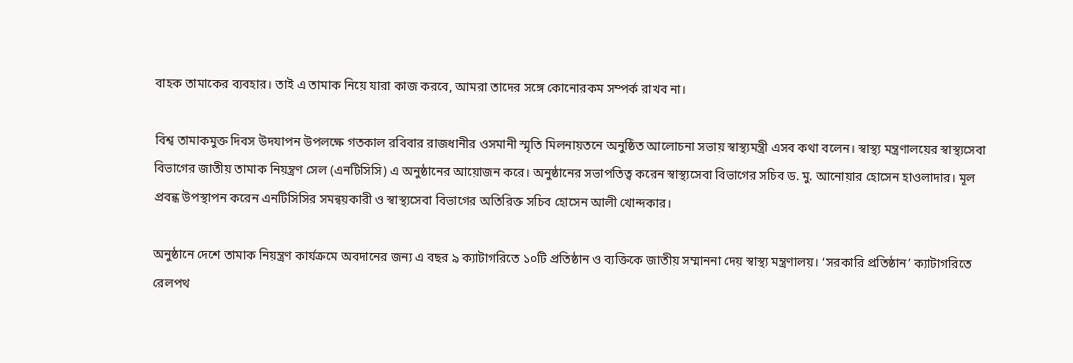বাহক তামাকের ব্যবহার। তাই এ তামাক নিয়ে যারা কাজ করবে, আমরা তাদের সঙ্গে কোনোরকম সম্পর্ক রাখব না।

বিশ্ব তামাকমুক্ত দিবস উদযাপন উপলক্ষে গতকাল রবিবার রাজধানীর ওসমানী স্মৃতি মিলনায়তনে অনুষ্ঠিত আলোচনা সভায় স্বাস্থ্যমন্ত্রী এসব কথা বলেন। স্বাস্থ্য মন্ত্রণালয়ের স্বাস্থ্যসেবা বিভাগের জাতীয় তামাক নিয়ন্ত্রণ সেল (এনটিসিসি) এ অনুষ্ঠানের আয়োজন করে। অনুষ্ঠানের সভাপতিত্ব করেন স্বাস্থ্যসেবা বিভাগের সচিব ড. মু. আনোয়ার হোসেন হাওলাদার। মূল প্রবন্ধ উপস্থাপন করেন এনটিসিসির সমন্বয়কারী ও স্বাস্থ্যসেবা বিভাগের অতিরিক্ত সচিব হোসেন আলী খোন্দকার।

অনুষ্ঠানে দেশে তামাক নিয়ন্ত্রণ কার্যক্রমে অবদানের জন্য এ বছর ৯ ক্যাটাগরিতে ১০টি প্রতিষ্ঠান ও ব্যক্তিকে জাতীয় সম্মাননা দেয় স্বাস্থ্য মন্ত্রণালয়। ‘সরকারি প্রতিষ্ঠান’ ক্যাটাগরিতে রেলপথ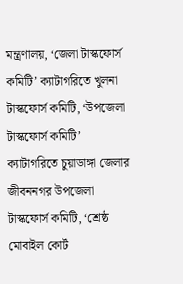মন্ত্রণালয়, ‘জেলা টাস্কফোর্স কমিটি’ ক্যাটাগরিতে খুলনা টাস্কফোর্স কমিটি, ‘উপজেলা টাস্কফোর্স কমিটি’ ক্যাটাগরিতে চুয়াডাঙ্গা জেলার জীবননগর উপজেলা টাস্কফোর্স কমিটি, ‘শ্রেষ্ঠ মোবাইল কোর্ট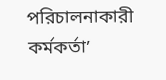পরিচালনাকারী কর্মকর্তা’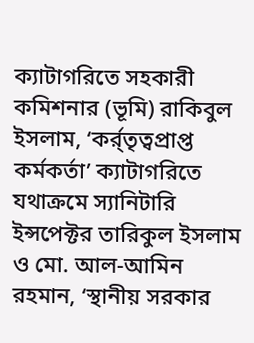ক্যাটাগরিতে সহকারী কমিশনার (ভূমি) রাকিবুল ইসলাম, ‘কর্র্তৃত্বপ্রাপ্ত কর্মকর্তা’ ক্যাটাগরিতে যথাক্রমে স্যানিটারি ইন্সপেক্টর তারিকুল ইসলাম ও মো. আল-আমিন রহমান, ‘স্থানীয় সরকার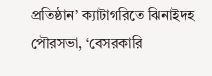প্রতিষ্ঠান’ ক্যাটাগরিতে ঝিনাইদহ পৌরসভা, ‘বেসরকারি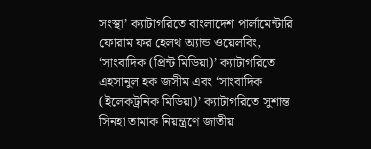সংস্থা’ ক্যাটাগরিতে বাংলাদেশ পার্লামেন্টারি ফোরাম ফর হেলথ অ্যান্ড ওয়েলবিং, ‘সাংবাদিক (প্রিন্ট মিডিয়া)’ ক্যাটাগরিতে এহসানুল হক জসীম এবং ‘সাংবাদিক (ইলেকট্রনিক মিডিয়া)’ ক্যাটাগরিতে সুশান্ত সিনহা তামাক নিয়ন্ত্রণে জাতীয়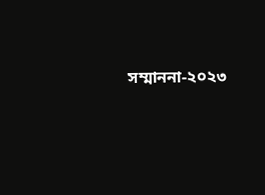সম্মাননা-২০২৩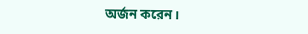অর্জন করেন।